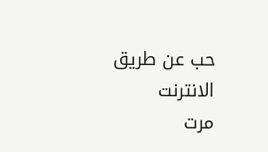حب عن طريق الانترنت
مرت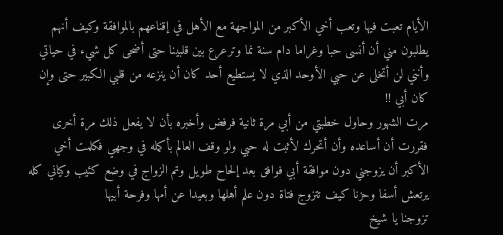الأيام تعبت فيها وتعب أخي الأكبر من المواجهة مع الأهل في إقناعهم بالموافقة وكيف أنهم يطلبون مني أن أنسى حبا وغراما دام سنة نما وترعرع بين قلبينا حتى أضحى كل شيء في حياتي وأنني لن أتخلى عن حبي الأوحد الذي لا يستطيع أحد كان أن ينزعه من قلبي الكبير حتى وإن كان أبي !!
مرت الشهور وحاول خطبتي من أبي مرة ثانية فرفض وأخبره بأن لا يفعل ذلك مرة أخرى فقررت أن أساعده وأن أتحرك لأثبت له حبي ولو وقف العالم بأكمله في وجهي فكلمت أخي الأكبر أن يزوجني دون موافقة أبي فوافق بعد إلحاح طويل وتم الزواج في وضع كئيب وكياني كله يرتعش أسفا وحزنا كيف تتزوج فتاة دون علم أهلها وبعيدا عن أمها وفرحة أبيها
تزوجنا يا شيخ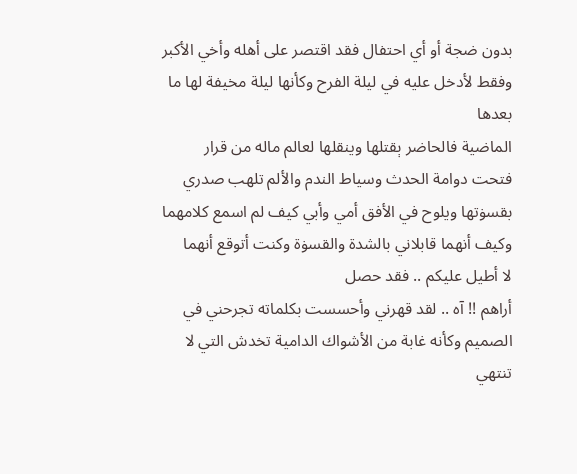بدون ضجة أو أي احتفال فقد اقتصر على أهله وأخي الأكبر وفقط لأدخل عليه في ليلة الفرح وكأنها ليلة مخيفة لها ما بعدها
الماضية فالحاضر ېقتلها وينقلها لعالم ماله من قرار
فتحت دوامة الحدث وسياط الندم والألم تلهب صدري بقسۏتها ويلوح في الأفق أمي وأبي كيف لم اسمع كلامهما وكيف أنهما قابلاني بالشدة والقسۏة وكنت أتوقع أنهما
لا أطيل عليكم .. فقد حصل
أراهم !! آه .. لقد قهرني وأحسست بكلماته تجرحني في الصميم وكأنه غابة من الأشواك الدامية تخدش التي لا تنتهي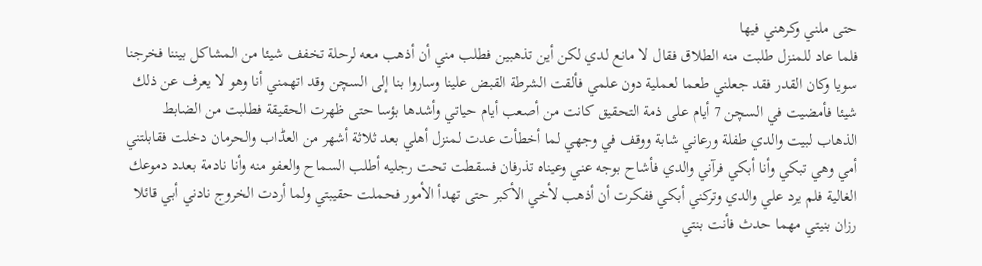حتى ملني وكرهني فيها
فلما عاد للمنزل طلبت منه الطلاق فقال لا مانع لدي لكن أين تذهبين فطلب مني أن أذهب معه لرحلة تخفف شيئا من المشاكل بيننا فخرجنا سويا وكان القدر فقد جعلني طعما لعملية دون علمي فألقت الشرطة القبض علينا وساروا بنا إلى السچن وقد اتهمني أنا وهو لا يعرف عن ذلك شيئا فأمضيت في السچن 7 أيام على ذمة التحقيق كانت من أصعب أيام حياتي وأشدها بؤسا حتى ظهرت الحقيقة فطلبت من الضابط
الذهاب لبيت والدي طفلة ورعاني شابة ووقف في وجهي لما أخطأت عدت لمنزل أهلي بعد ثلاثة أشهر من العڈاب والحرمان دخلت فقابلتني أمي وهي تبكي وأنا أبكي فرآني والدي فأشاح بوجه عني وعيناه تذرفان فسقطت تحت رجليه أطلب السماح والعفو منه وأنا نادمة بعدد دموعك الغالية فلم يرد علي والدي وتركني أبكي ففكرت أن أذهب لأخي الأكبر حتى تهدأ الأمور فحملت حقيبتي ولما أردت الخروج نادني أبي قائلا رزان بنيتي مهما حدث فأنت بنتي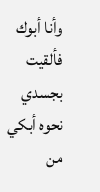وأنا أبوك فألقيت بجسدي نحوه أبكي من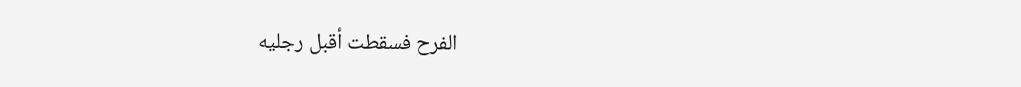الفرح فسقطت أقبل رجليه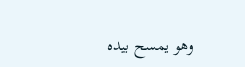وهو يمسح بيده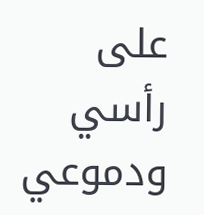على رأسي ودموعي